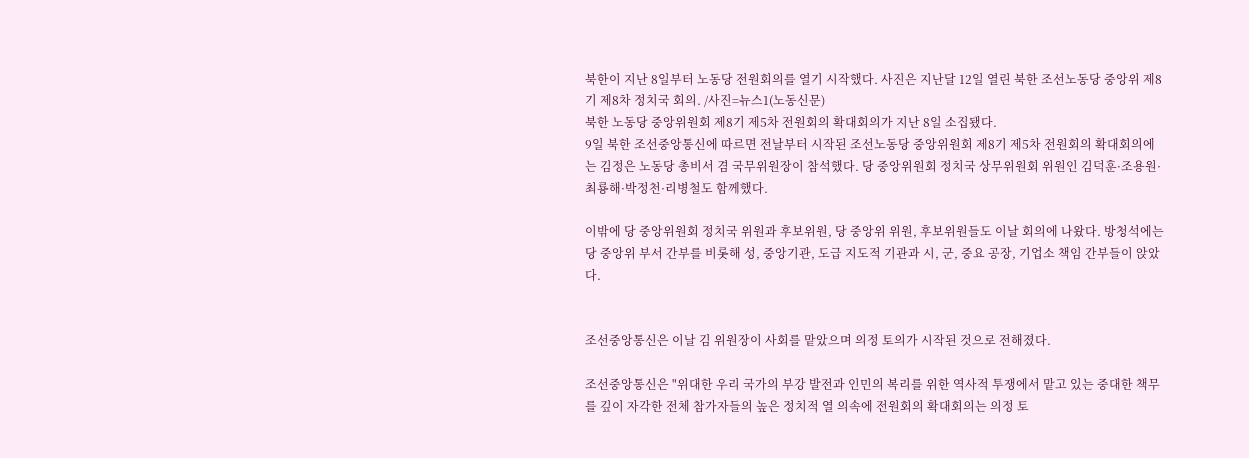북한이 지난 8일부터 노동당 전원회의를 열기 시작했다. 사진은 지난달 12일 열린 북한 조선노동당 중앙위 제8기 제8차 정치국 회의. /사진=뉴스1(노동신문)
북한 노동당 중앙위원회 제8기 제5차 전원회의 확대회의가 지난 8일 소집됐다.
9일 북한 조선중앙통신에 따르면 전날부터 시작된 조선노동당 중앙위원회 제8기 제5차 전원회의 확대회의에는 김정은 노동당 총비서 겸 국무위원장이 참석했다. 당 중앙위원회 정치국 상무위원회 위원인 김덕훈·조용원·최룡해·박정천·리병철도 함께했다.

이밖에 당 중앙위원회 정치국 위원과 후보위원, 당 중앙위 위원, 후보위원들도 이날 회의에 나왔다. 방청석에는 당 중앙위 부서 간부를 비롯해 성, 중앙기관, 도급 지도적 기관과 시, 군, 중요 공장, 기업소 책임 간부들이 앉았다.


조선중앙통신은 이날 김 위원장이 사회를 맡았으며 의정 토의가 시작된 것으로 전해졌다.

조선중앙통신은 "위대한 우리 국가의 부강 발전과 인민의 복리를 위한 역사적 투쟁에서 맡고 있는 중대한 책무를 깊이 자각한 전체 참가자들의 높은 정치적 열 의속에 전원회의 확대회의는 의정 토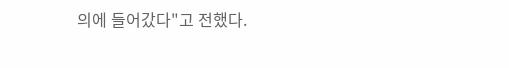의에 들어갔다"고 전했다.